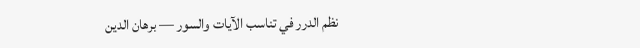نظم الدرر في تناسب الآيات والسور — برهان الدين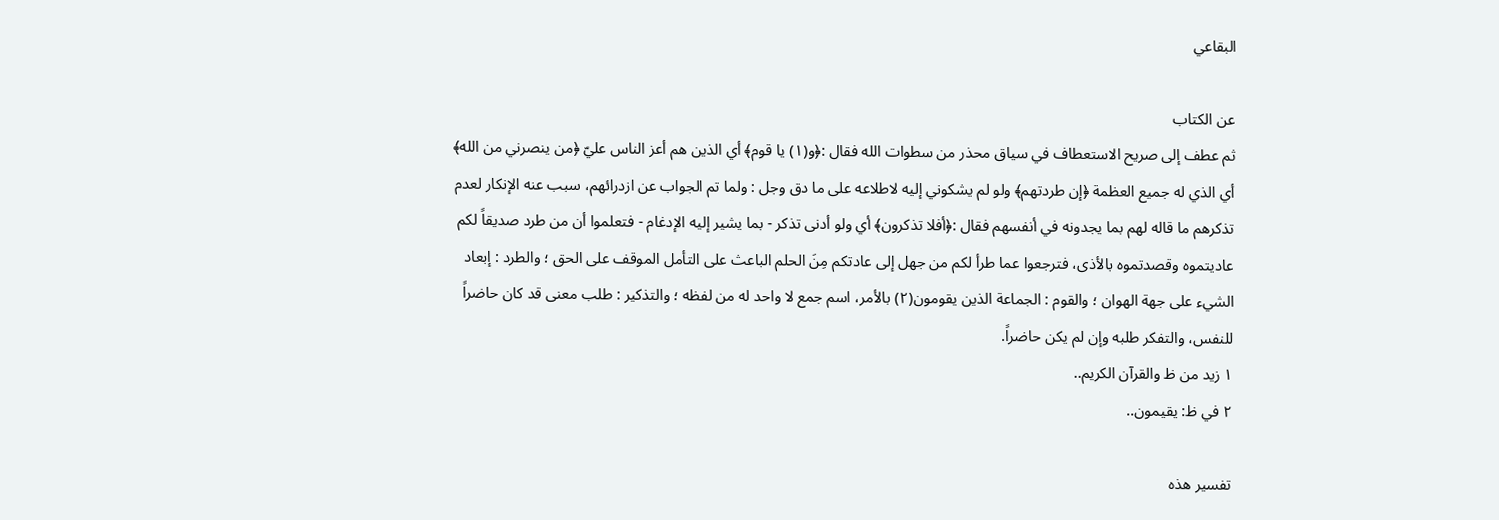البقاعي

عن الكتاب
ثم عطف إلى صريح الاستعطاف في سياق محذر من سطوات الله فقال :﴿و(١) يا قوم﴾ أي الذين هم أعز الناس عليّ ﴿من ينصرني من الله﴾ أي الذي له جميع العظمة ﴿إن طردتهم﴾ ولو لم يشكوني إليه لاطلاعه على ما دق وجل : ولما تم الجواب عن ازدرائهم، سبب عنه الإنكار لعدم تذكرهم ما قاله لهم بما يجدونه في أنفسهم فقال :﴿أفلا تذكرون﴾ أي ولو أدنى تذكر - بما يشير إليه الإدغام - فتعلموا أن من طرد صديقاً لكم عاديتموه وقصدتموه بالأذى، فترجعوا عما طرأ لكم من جهل إلى عادتكم مِنَ الحلم الباعث على التأمل الموقف على الحق ؛ والطرد : إبعاد الشيء على جهة الهوان ؛ والقوم : الجماعة الذين يقومون(٢) بالأمر، اسم جمع لا واحد له من لفظه ؛ والتذكير : طلب معنى قد كان حاضراً للنفس، والتفكر طلبه وإن لم يكن حاضراً.
١ زيد من ظ والقرآن الكريم..
٢ في ظ: يقيمون..

تفسير هذه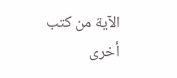الآية من كتب أخرى